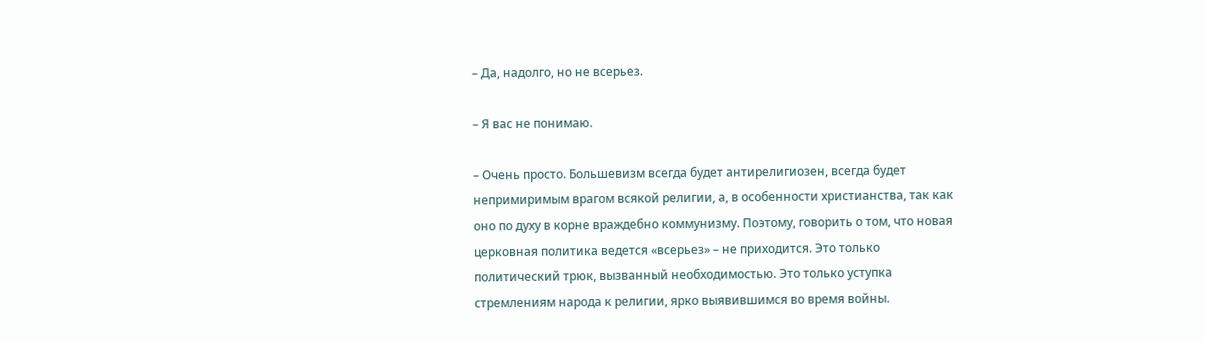– Да, надолго, но не всерьез.

– Я вас не понимаю.

– Очень просто. Большевизм всегда будет антирелигиозен, всегда будет непримиримым врагом всякой религии, а, в особенности христианства, так как оно по духу в корне враждебно коммунизму. Поэтому, говорить о том, что новая церковная политика ведется «всерьез» – не приходится. Это только политический трюк, вызванный необходимостью. Это только уступка стремлениям народа к религии, ярко выявившимся во время войны.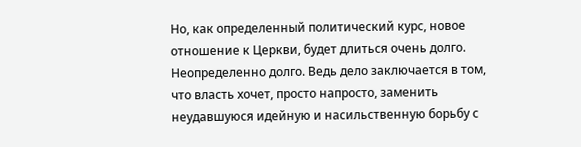Но, как определенный политический курс, новое отношение к Церкви, будет длиться очень долго. Неопределенно долго. Ведь дело заключается в том, что власть хочет, просто напросто, заменить неудавшуюся идейную и насильственную борьбу с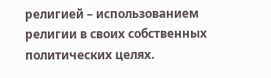религией – использованием религии в своих собственных политических целях.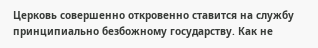Церковь совершенно откровенно ставится на службу принципиально безбожному государству. Как не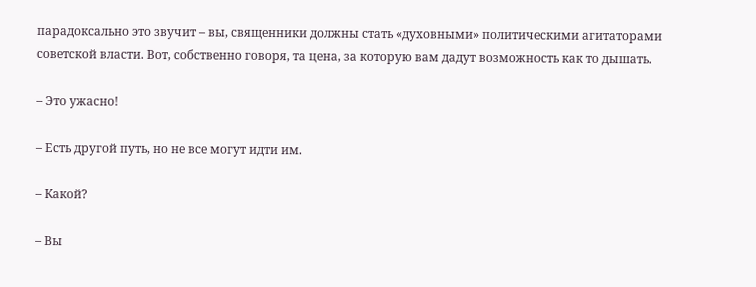парадоксально это звучит – вы, священники должны стать «духовными» политическими агитаторами советской власти. Вот, собственно говоря, та цена, за которую вам дадут возможность как то дышать.

– Это ужасно!

– Есть другой путь, но не все могут идти им.

– Какой?

– Вы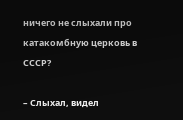ничего не слыхали про катакомбную церковь в СССР?

– Слыхал, видел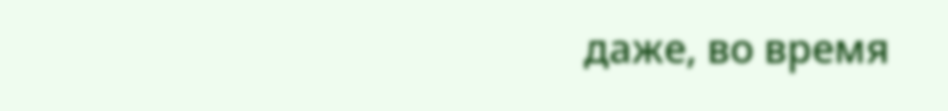даже, во время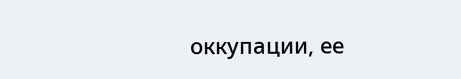оккупации, ее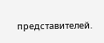представителей.